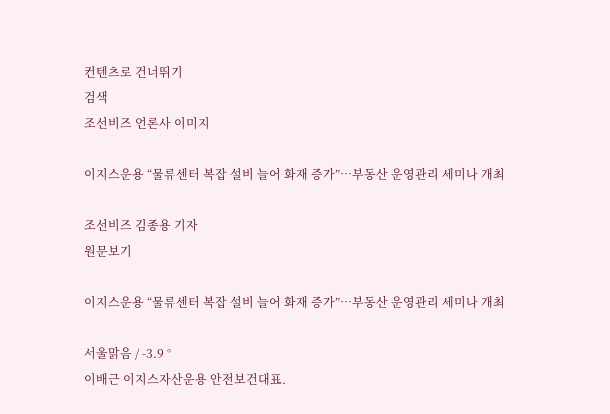컨텐츠로 건너뛰기
검색
조선비즈 언론사 이미지

이지스운용 “물류센터 복잡 설비 늘어 화재 증가”…부동산 운영관리 세미나 개최

조선비즈 김종용 기자
원문보기

이지스운용 “물류센터 복잡 설비 늘어 화재 증가”…부동산 운영관리 세미나 개최

서울맑음 / -3.9 °
이배근 이지스자산운용 안전보건대표.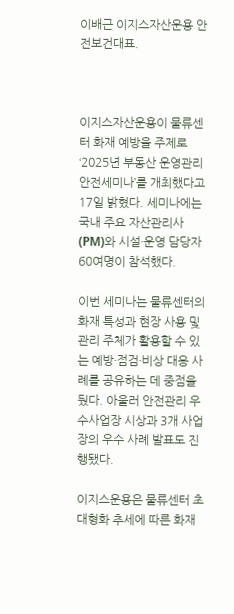이배근 이지스자산운용 안전보건대표.



이지스자산운용이 물류센터 화재 예방을 주제로 ‘2025년 부동산 운영관리 안전세미나’를 개최했다고 17일 밝혔다. 세미나에는 국내 주요 자산관리사(PM)와 시설·운영 담당자 60여명이 참석했다.

이번 세미나는 물류센터의 화재 특성과 현장 사용 및 관리 주체가 활용할 수 있는 예방·점검·비상 대응 사례를 공유하는 데 중점을 뒀다. 아울러 안전관리 우수사업장 시상과 3개 사업장의 우수 사례 발표도 진행됐다.

이지스운용은 물류센터 초대형화 추세에 따른 화재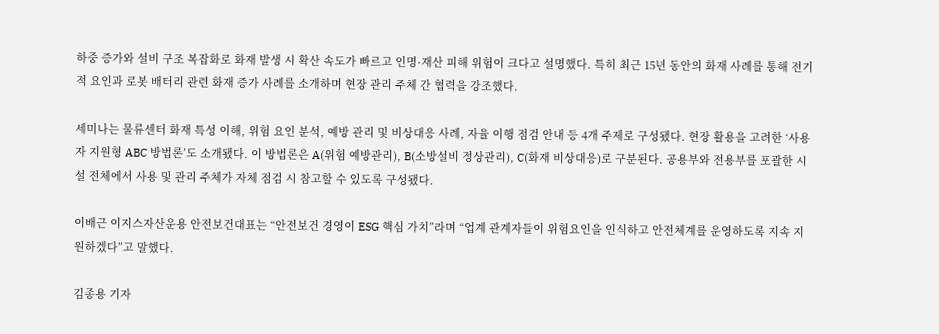하중 증가와 설비 구조 복잡화로 화재 발생 시 확산 속도가 빠르고 인명·재산 피해 위험이 크다고 설명했다. 특히 최근 15년 동안의 화재 사례를 통해 전기적 요인과 로봇 배터리 관련 화재 증가 사례를 소개하며 현장 관리 주체 간 협력을 강조했다.

세미나는 물류센터 화재 특성 이해, 위험 요인 분석, 예방 관리 및 비상대응 사례, 자율 이행 점검 안내 등 4개 주제로 구성됐다. 현장 활용을 고려한 ‘사용자 지원형 ABC 방법론’도 소개됐다. 이 방법론은 A(위험 예방관리), B(소방설비 정상관리), C(화재 비상대응)로 구분된다. 공용부와 전용부를 포괄한 시설 전체에서 사용 및 관리 주체가 자체 점검 시 참고할 수 있도록 구성됐다.

이배근 이지스자산운용 안전보건대표는 “안전보건 경영이 ESG 핵심 가치”라며 “업계 관계자들이 위험요인을 인식하고 안전체계를 운영하도록 지속 지원하겠다”고 말했다.

김종용 기자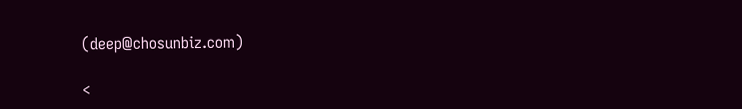(deep@chosunbiz.com)

<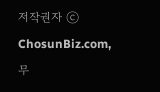저작권자 ⓒ ChosunBiz.com, 무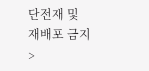단전재 및 재배포 금지>